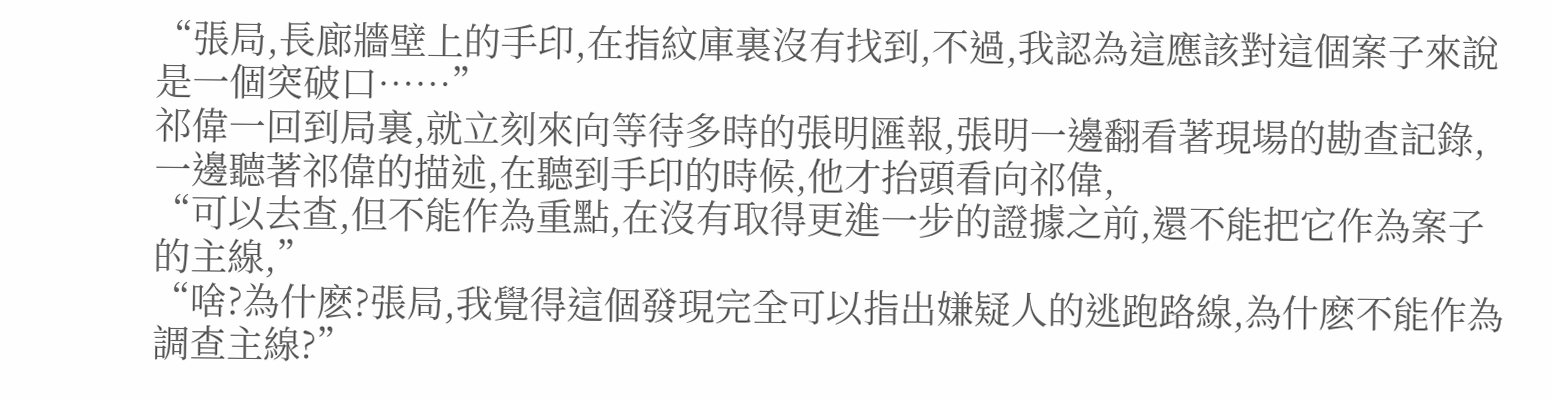“張局,長廊牆壁上的手印,在指紋庫裏沒有找到,不過,我認為這應該對這個案子來說是一個突破口……”
祁偉一回到局裏,就立刻來向等待多時的張明匯報,張明一邊翻看著現場的勘查記錄,一邊聽著祁偉的描述,在聽到手印的時候,他才抬頭看向祁偉,
“可以去查,但不能作為重點,在沒有取得更進一步的證據之前,還不能把它作為案子的主線,”
“啥?為什麽?張局,我覺得這個發現完全可以指出嫌疑人的逃跑路線,為什麽不能作為調查主線?”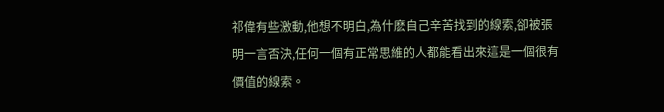祁偉有些激動,他想不明白,為什麽自己辛苦找到的線索,卻被張明一言否決,任何一個有正常思維的人都能看出來這是一個很有價值的線索。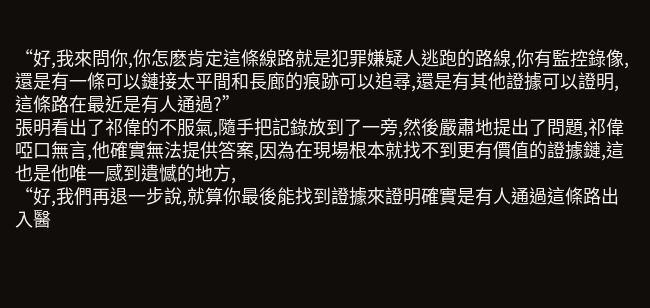“好,我來問你,你怎麽肯定這條線路就是犯罪嫌疑人逃跑的路線,你有監控錄像,還是有一條可以鏈接太平間和長廊的痕跡可以追尋,還是有其他證據可以證明,這條路在最近是有人通過?”
張明看出了祁偉的不服氣,隨手把記錄放到了一旁,然後嚴肅地提出了問題,祁偉啞口無言,他確實無法提供答案,因為在現場根本就找不到更有價值的證據鏈,這也是他唯一感到遺憾的地方,
“好,我們再退一步說,就算你最後能找到證據來證明確實是有人通過這條路出入醫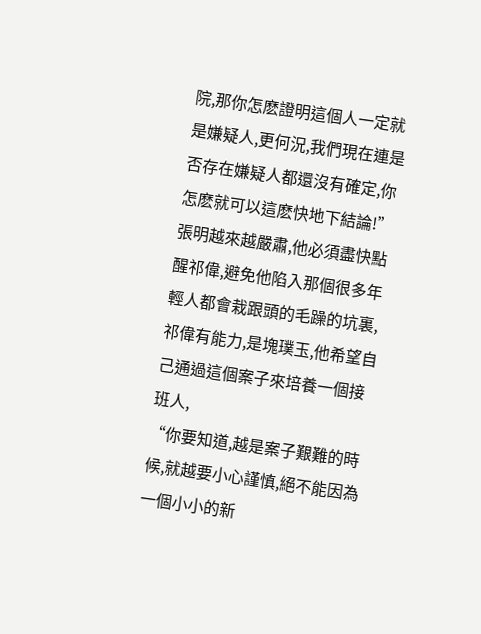院,那你怎麽證明這個人一定就是嫌疑人,更何況,我們現在連是否存在嫌疑人都還沒有確定,你怎麽就可以這麽快地下結論!”
張明越來越嚴肅,他必須盡快點醒祁偉,避免他陷入那個很多年輕人都會栽跟頭的毛躁的坑裏,祁偉有能力,是塊璞玉,他希望自己通過這個案子來培養一個接班人,
“你要知道,越是案子艱難的時候,就越要小心謹慎,絕不能因為一個小小的新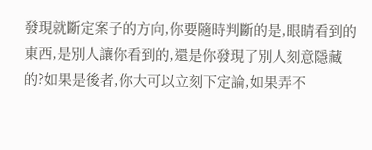發現就斷定案子的方向,你要隨時判斷的是,眼睛看到的東西,是別人讓你看到的,還是你發現了別人刻意隱藏的?如果是後者,你大可以立刻下定論,如果弄不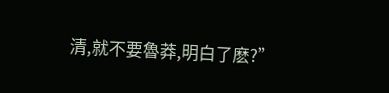清,就不要魯莽,明白了麽?”